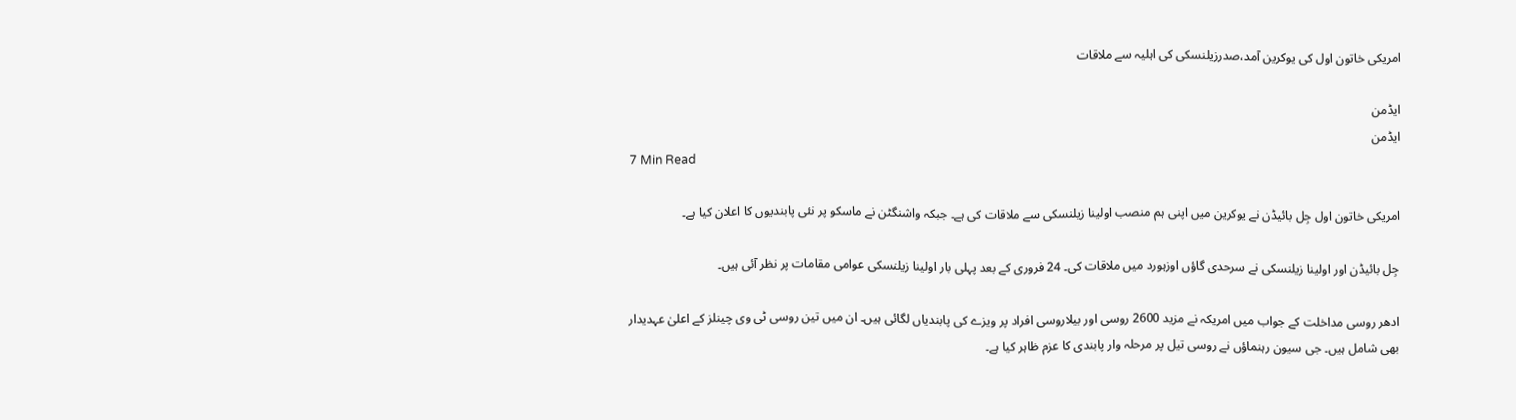امریکی خاتون اول کی یوکرین آمد،صدرزیلنسکی کی اہلیہ سے ملاقات

ایڈمن
ایڈمن
7 Min Read

امریکی خاتون اول جِل بائیڈن نے یوکرین میں اپنی ہم منصب اولینا زیلنسکی سے ملاقات کی ہے۔ جبکہ واشنگٹن نے ماسکو پر نئی پابندیوں کا اعلان کیا ہے۔

جِل بائیڈن اور اولینا زیلنسکی نے سرحدی گاؤں اوزہورد میں ملاقات کی۔ 24 فروری کے بعد پہلی بار اولینا زیلنسکی عوامی مقامات پر نظر آئی ہیں۔

ادھر روسی مداخلت کے جواب میں امریکہ نے مزید 2600 روسی اور بیلاروسی افراد پر ویزے کی پابندیاں لگائی ہیں۔ ان میں تین روسی ٹی وی چینلز کے اعلیٰ عہدیدار بھی شامل ہیں۔ جی سیون رہنماؤں نے روسی تیل پر مرحلہ وار پابندی کا عزم ظاہر کیا ہے۔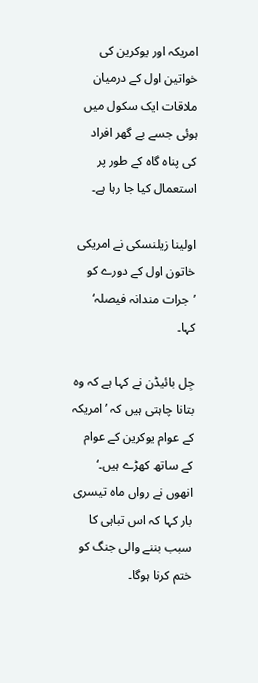امریکہ اور یوکرین کی خواتین اول کے درمیان ملاقات ایک سکول میں ہوئی جسے بے گھر افراد کی پناہ گاہ کے طور پر استعمال کیا جا رہا ہے۔

اولینا زیلنسکی نے امریکی خاتون اول کے دورے کو ’جرات مندانہ فیصلہ‘ کہا۔

جِل بائیڈن نے کہا ہے کہ وہ بتانا چاہتی ہیں کہ ’امریکہ کے عوام یوکرین کے عوام کے ساتھ کھڑے ہیں۔‘ انھوں نے رواں ماہ تیسری بار کہا کہ اس تباہی کا سبب بننے والی جنگ کو ختم کرنا ہوگا۔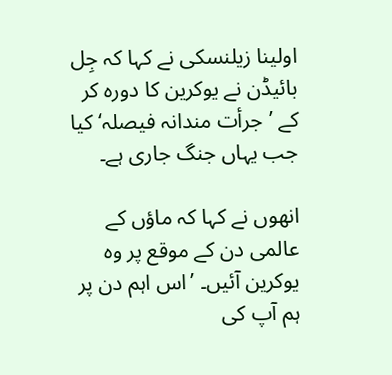اولینا زیلنسکی نے کہا کہ جِل بائیڈن نے یوکرین کا دورہ کر کے ’جرأت مندانہ فیصلہ‘ کیا جب یہاں جنگ جاری ہے۔

انھوں نے کہا کہ ماؤں کے عالمی دن کے موقع پر وہ یوکرین آئیں۔ ’اس اہم دن پر ہم آپ کی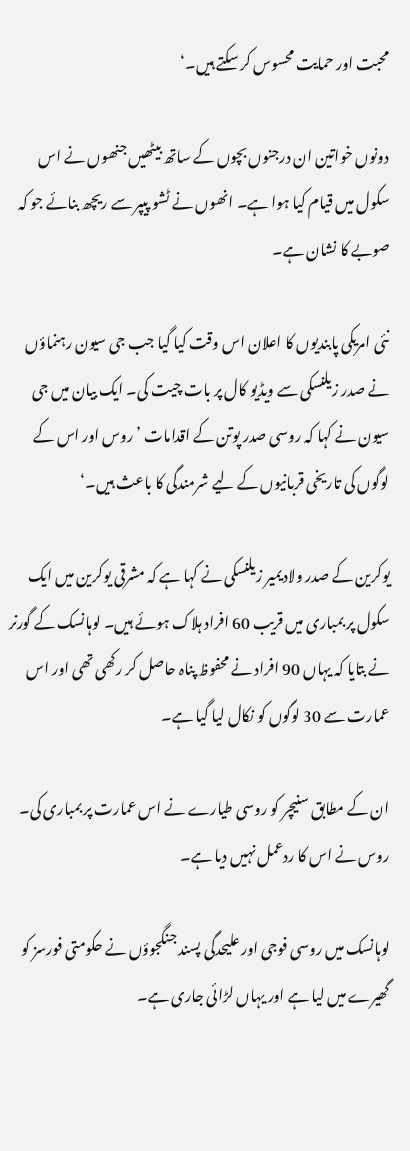محبت اور حمایت محسوس کر سکتے ہیں۔‘

دونوں خواتین ان درجنوں بچوں کے ساتھ بیٹھیں جنھوں نے اس سکول میں قیام کیا ہوا ہے۔ انھوں نے ٹشو پیپر سے ریچھ بنائے جو کہ صوبے کا نشان ہے۔

نئی امریکی پابندیوں کا اعلان اس وقت کیا گیا جب جی سیون رہنماؤں نے صدر زیلنسکی سے ویڈیو کال پر بات چیت کی۔ ایک بیان میں جی سیون نے کہا کہ روسی صدر پوتن کے اقدامات ’روس اور اس کے لوگوں کی تاریخی قربانیوں کے لیے شرمندگی کا باعث ہیں۔‘

یوکرین کے صدر ولادیمیر زیلنسکی نے کہا ہے کہ مشرقی یوکرین میں ایک سکول پر بمباری میں قریب 60 افراد ہلاک ہوئے ہیں۔ لوہانسک کے گورنر نے بتایا کہ یہاں 90 افراد نے محفوظ پناہ حاصل کر رکھی تھی اور اس عمارت سے 30 لوگوں کو نکال لیا گیا ہے۔

ان کے مطابق سنیچر کو روسی طیارے نے اس عمارت پر بمباری کی۔ روس نے اس کا ردعمل نہیں دیا ہے۔

لوہانسک میں روسی فوجی اور علیحدگی پسند جنگجوؤں نے حکومتی فورسز کو گھیرے میں لیا ہے اور یہاں لڑائی جاری ہے۔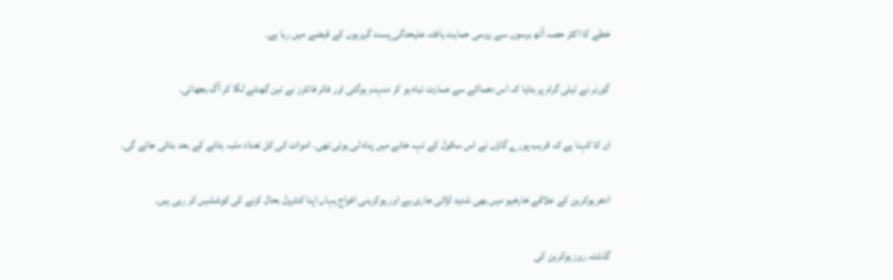خطے کا اکثر حصہ آٹھ برسوں سے روسی حمایت یافتہ علیحدگی پسند گروہوں کے قبضے میں رہا ہے۔

گورنر نے ٹیلی گرام پر بتایا کہ اس دھماکے سے عمارت تباہ ہو کر منہدم ہوگئی اور فائر فائٹرز نے تین گھنٹے لگا کر آگ بجھائی۔

ان کا کہنا ہے کہ قریب پورے گاؤں نے اس سکول کے تہہ خانے میں پناہ لی ہوئی تھی۔ اموات کی کل تعداد ملبہ ہٹانے کے بعد بتائی جائے گی۔

ادھر یوکرین کے علاقے خارخیو میں بھی شدید لڑائی جاری ہے اور یوکرینی افواج یہاں اپنا کنٹرول بحال کرنے کی کوششیں کر رہی ہیں۔

گذشتہ روز یوکرین کی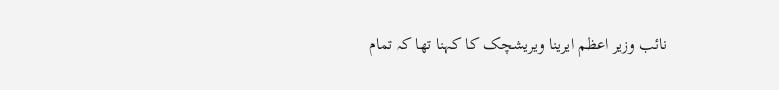نائب وزیر اعظم ایرینا ویریشچک کا کہنا تھا کہ تمام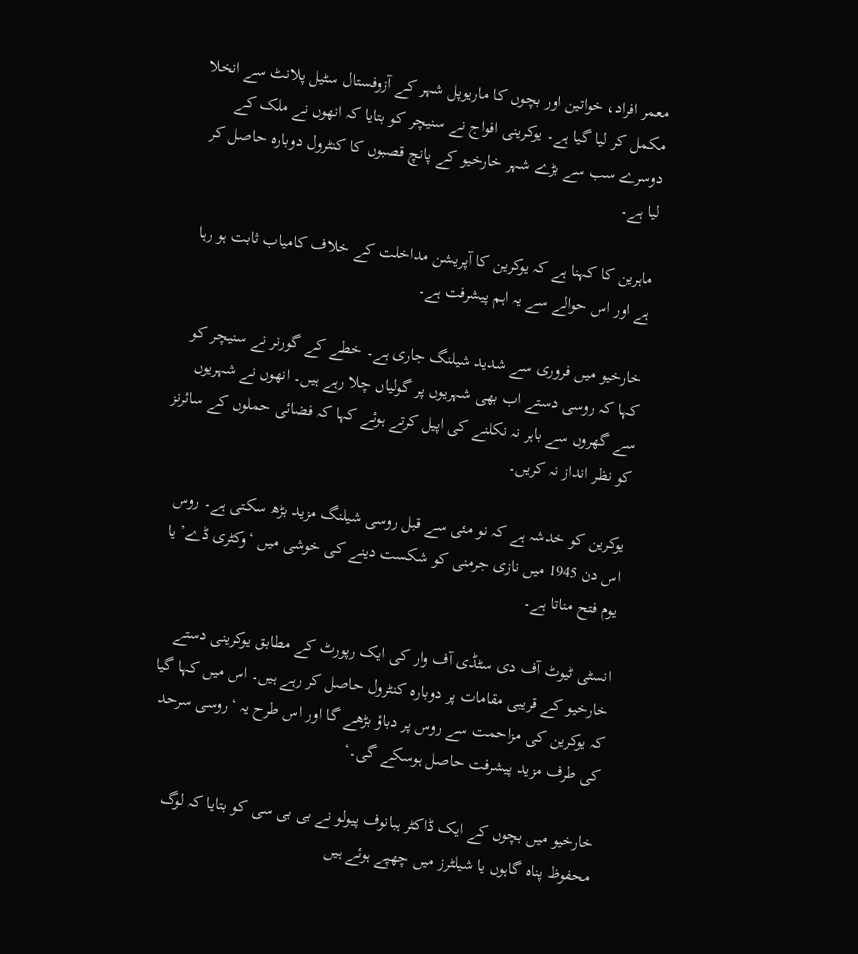معمر افراد، خواتین اور بچوں کا ماریوپل شہر کے آزوفستال سٹیل پلانٹ سے انخلا مکمل کر لیا گیا ہے۔ یوکرینی افواج نے سنیچر کو بتایا کہ انھوں نے ملک کے دوسرے سب سے بڑے شہر خارخیو کے پانچ قصبوں کا کنٹرول دوبارہ حاصل کر لیا ہے۔

ماہرین کا کہنا ہے کہ یوکرین کا آپریشن مداخلت کے خلاف کامیاب ثابت ہو رہا ہے اور اس حوالے سے یہ اہم پیشرفت ہے۔

خارخیو میں فروری سے شدید شیلنگ جاری ہے۔ خطے کے گورنر نے سنیچر کو کہا کہ روسی دستے اب بھی شہریوں پر گولیاں چلا رہے ہیں۔ انھوں نے شہریوں سے گھروں سے باہر نہ نکلنے کی اپیل کرتے ہوئے کہا کہ فضائی حملوں کے سائرنز کو نظر انداز نہ کریں۔

یوکرین کو خدشہ ہے کہ نو مئی سے قبل روسی شیلنگ مزید بڑھ سکتی ہے۔ روس اس دن 1945 میں نازی جرمنی کو شکست دینے کی خوشی میں ‘وکٹری ڈے’ یا یوم فتح مناتا ہے۔

انسٹی ٹیوٹ آف دی سٹڈی آف وار کی ایک رپورٹ کے مطابق یوکرینی دستے خارخیو کے قریبی مقامات پر دوبارہ کنٹرول حاصل کر رہے ہیں۔ اس میں کہا گیا کہ یوکرین کی مزاحمت سے روس پر دباؤ بڑھے گا اور اس طرح یہ ‘روسی سرحد کی طرف مزید پیشرفت حاصل ہوسکے گی۔‘

خارخیو میں بچوں کے ایک ڈاکٹر ہبانوف پیولو نے بی بی سی کو بتایا کہ لوگ محفوظ پناہ گاہوں یا شیلٹرز میں چھپے ہوئے ہیں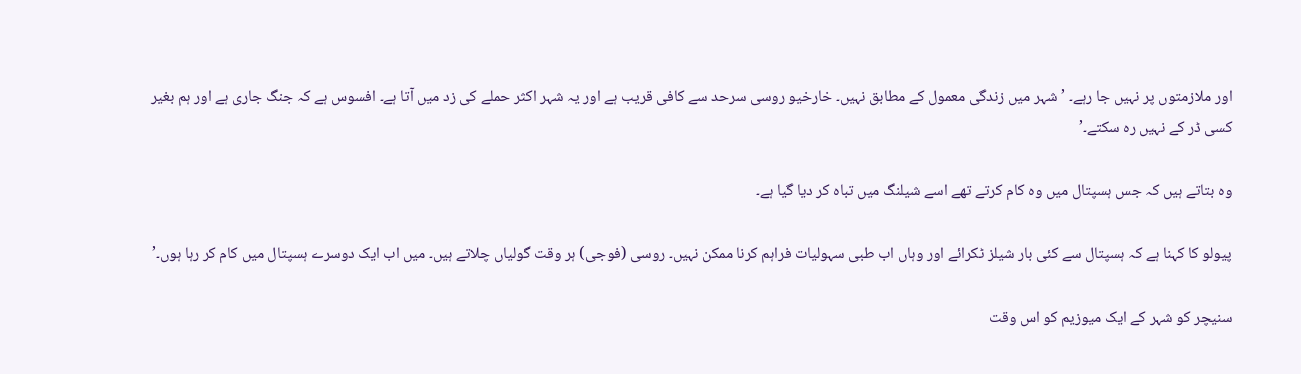اور ملازمتوں پر نہیں جا رہے۔ ’شہر میں زندگی معمول کے مطابق نہیں۔ خارخیو روسی سرحد سے کافی قریب ہے اور یہ شہر اکثر حملے کی زد میں آتا ہے۔ افسوس ہے کہ جنگ جاری ہے اور ہم بغیر کسی ڈر کے نہیں رہ سکتے۔’

وہ بتاتے ہیں کہ جس ہسپتال میں وہ کام کرتے تھے اسے شیلنگ میں تباہ کر دیا گیا ہے۔

پیولو کا کہنا ہے کہ ہسپتال سے کئی بار شیلز ٹکرائے اور وہاں اب طبی سہولیات فراہم کرنا ممکن نہیں۔ روسی (فوجی) ہر وقت گولیاں چلاتے ہیں۔ میں اب ایک دوسرے ہسپتال میں کام کر رہا ہوں۔’

سنیچر کو شہر کے ایک میوزیم کو اس وقت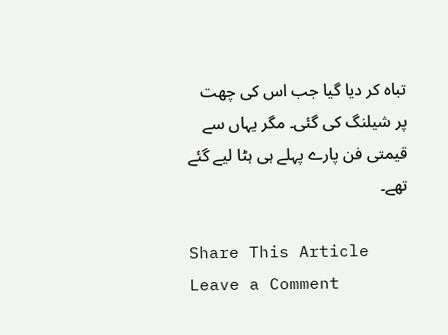تباہ کر دیا گیا جب اس کی چھت پر شیلنگ کی گئی۔ مگر یہاں سے قیمتی فن پارے پہلے ہی ہٹا لیے گئے تھے۔

Share This Article
Leave a Comment